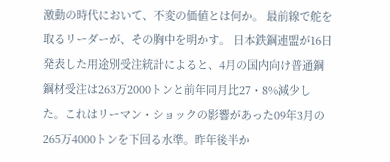激動の時代において、不変の価値とは何か。 最前線で舵を取るリーダーが、その胸中を明かす。 日本鉄鋼連盟が16日発表した用途別受注統計によると、4月の国内向け普通鋼鋼材受注は263万2000トンと前年同月比27・8%減少した。これはリーマン・ショックの影響があった09年3月の265万4000トンを下回る水準。昨年後半か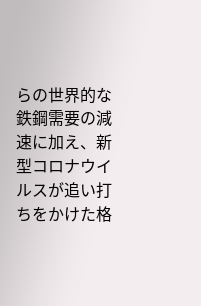らの世界的な鉄鋼需要の減速に加え、新型コロナウイルスが追い打ちをかけた格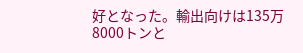好となった。輸出向けは135万8000トンと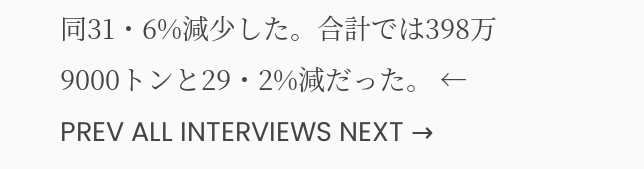同31・6%減少した。合計では398万9000トンと29・2%減だった。 ← PREV ALL INTERVIEWS NEXT →